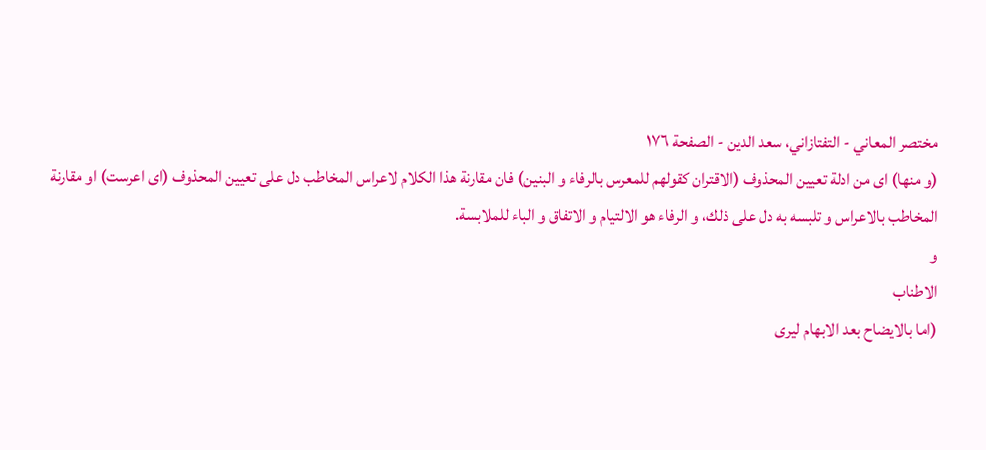مختصر المعاني - التفتازاني، سعد الدين - الصفحة ١٧٦
(و منها) اى من ادلة تعيين المحذوف (الاقتران كقولهم للمعرس بالرفاء و البنين) فان مقارنة هذا الكلام لاعراس المخاطب دل على تعيين المحذوف (اى اعرست) او مقارنة المخاطب بالاعراس و تلبسه به دل على ذلك، و الرفاء هو الالتيام و الاتفاق و الباء للملابسة.
و
الاطناب
(اما بالايضاح بعد الابهام ليرى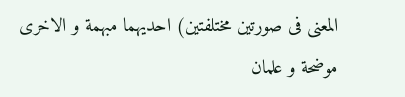المعنى فى صورتين مختلفتين) احديهما مبهمة و الاخرى موضحة و علمان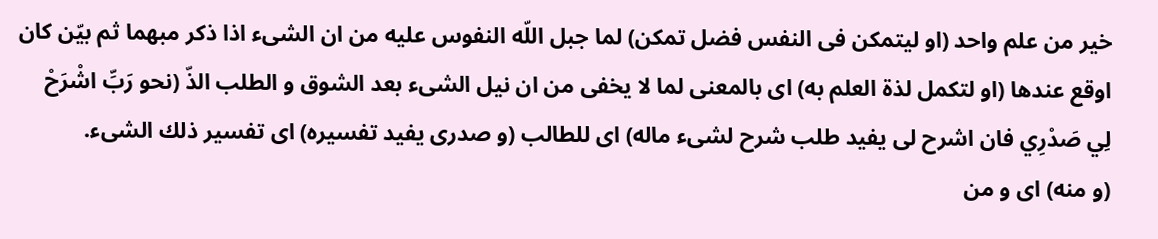خير من علم واحد (او ليتمكن فى النفس فضل تمكن) لما جبل اللّه النفوس عليه من ان الشىء اذا ذكر مبهما ثم بيّن كان اوقع عندها (او لتكمل لذة العلم به) اى بالمعنى لما لا يخفى من ان نيل الشىء بعد الشوق و الطلب الذّ (نحو رَبِّ اشْرَحْ لِي صَدْرِي فان اشرح لى يفيد طلب شرح لشىء ماله) اى للطالب (و صدرى يفيد تفسيره) اى تفسير ذلك الشىء.
(و منه) اى و من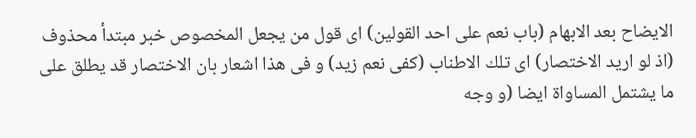الايضاح بعد الابهام (باب نعم على احد القولين) اى قول من يجعل المخصوص خبر مبتدأ محذوف (اذ لو اريد الاختصار) اى تلك الاطناب (كفى نعم زيد) و فى هذا اشعار بان الاختصار قد يطلق على ما يشتمل المساواة ايضا (و وجه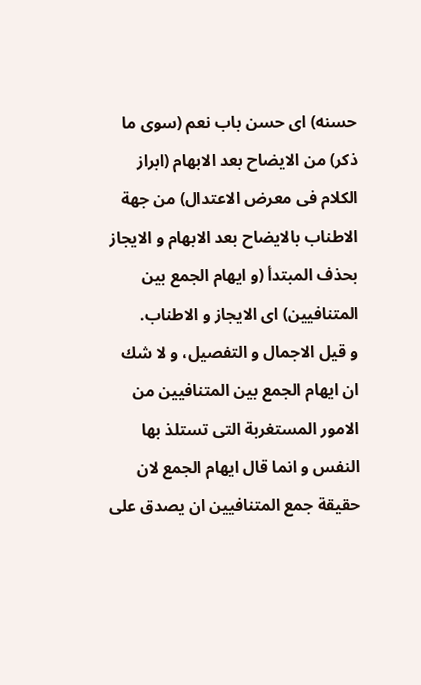حسنه) اى حسن باب نعم (سوى ما ذكر) من الايضاح بعد الابهام (ابراز الكلام فى معرض الاعتدال) من جهة الاطناب بالايضاح بعد الابهام و الايجاز بحذف المبتدأ (و ايهام الجمع بين المتنافيين) اى الايجاز و الاطناب.
و قيل الاجمال و التفصيل، و لا شك ان ايهام الجمع بين المتنافيين من الامور المستغربة التى تستلذ بها النفس و انما قال ايهام الجمع لان حقيقة جمع المتنافيين ان يصدق على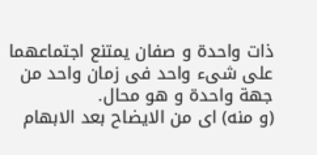ذات واحدة و صفان يمتنع اجتماعهما على شىء واحد فى زمان واحد من جهة واحدة و هو محال.
(و منه) اى من الايضاح بعد الابهام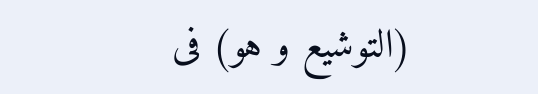(التوشيع و هو) فى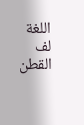اللغة لف القطن